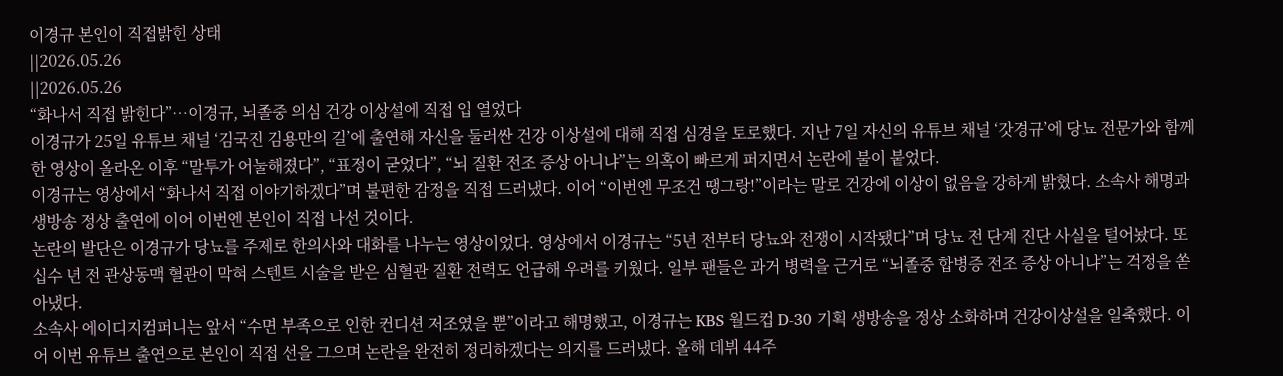이경규 본인이 직접밝힌 상태
||2026.05.26
||2026.05.26
“화나서 직접 밝힌다”…이경규, 뇌졸중 의심 건강 이상설에 직접 입 열었다
이경규가 25일 유튜브 채널 ‘김국진 김용만의 길’에 출연해 자신을 둘러싼 건강 이상설에 대해 직접 심경을 토로했다. 지난 7일 자신의 유튜브 채널 ‘갓경규’에 당뇨 전문가와 함께한 영상이 올라온 이후 “말투가 어눌해졌다”, “표정이 굳었다”, “뇌 질환 전조 증상 아니냐”는 의혹이 빠르게 퍼지면서 논란에 불이 붙었다.
이경규는 영상에서 “화나서 직접 이야기하겠다”며 불편한 감정을 직접 드러냈다. 이어 “이번엔 무조건 땡그랑!”이라는 말로 건강에 이상이 없음을 강하게 밝혔다. 소속사 해명과 생방송 정상 출연에 이어 이번엔 본인이 직접 나선 것이다.
논란의 발단은 이경규가 당뇨를 주제로 한의사와 대화를 나누는 영상이었다. 영상에서 이경규는 “5년 전부터 당뇨와 전쟁이 시작됐다”며 당뇨 전 단계 진단 사실을 털어놨다. 또 십수 년 전 관상동맥 혈관이 막혀 스텐트 시술을 받은 심혈관 질환 전력도 언급해 우려를 키웠다. 일부 팬들은 과거 병력을 근거로 “뇌졸중 합병증 전조 증상 아니냐”는 걱정을 쏟아냈다.
소속사 에이디지컴퍼니는 앞서 “수면 부족으로 인한 컨디션 저조였을 뿐”이라고 해명했고, 이경규는 KBS 월드컵 D-30 기획 생방송을 정상 소화하며 건강이상설을 일축했다. 이어 이번 유튜브 출연으로 본인이 직접 선을 그으며 논란을 완전히 정리하겠다는 의지를 드러냈다. 올해 데뷔 44주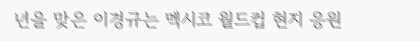년을 맞은 이경규는 멕시코 월드컵 현지 응원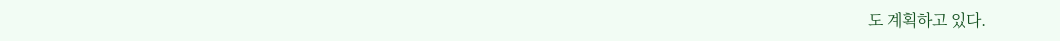도 계획하고 있다.